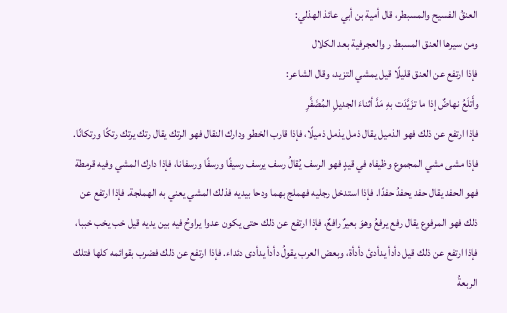العنقُ الفسيح والمسبطر، قال أمية بن أبي عائذ الهذلي:
ومن سيرها العنق المسبط ر والعجرفية بعد الكلال
فإذا ارتفع عن العنق قليلًا قيل يمشي التزيد، وقال الشاعر:
وأَتلَعُ نهاضٌ إذا ما تزَيَّدَت بهِ مَدَّ أثناءَ الجديلِ المُضَفَّرِ
فإذا ارتفع عن ذلك فهو الذميل يقال ذمل يذمل ذميلًا، فإذا قارب الخطو ودارك النقال فهو الرتك يقال رتك يرتك رتكًا ورتكانًا. فإذا مشى مشي المجموع وظيفاه في قيدٍ فهو الرسف يُقالُ رسف يرسف رسيفًا ورسفًا ورسفانا، فإذا دارك المشي وفيه قرمطة فهو الحفد يقال حفد يحفدُ حفدًا. فإذا استدخل رجليه فهملج بهما ودحا بيديه فذلك المشي يعني به الهملجة. فإذا ارتفع عن ذلك فهو المرفوع يقال رفع يرفعُ وهوَ بعيرٌ رافعٌ، فإذا ارتفع عن ذلك حتى يكون عدوا يراوحُ فيه بين يديه قيل خب يخب خببا، فإذا ارتفع عن ذلك قيل دأدأ يدأدئ دأدأة، وبعض العرب يقولُ دأدأ يدأدى دئداء. فإذا ارتفع عن ذلك فضرب بقوائمه كلها فتلك الربعةُ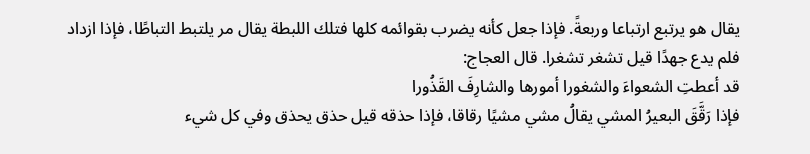يقال هو يرتبع ارتباعا وربعةً. فإذا جعل كأنه يضرب بقوائمه كلها فتلك اللبطة يقال مر يلتبط التباطًا، فإذا ازداد فلم يدع جهدًا قيل تشغر تشغرا. قال العجاج:
قد أعطتِ الشعواءَ والشغورا أمورها والشارِفَ القَذُورا
فإذا رَقَّقَ البعيرُ المشي يقالُ مشي مشيًا رقاقا، فإذا حذقه قيل حذق يحذق وفي كل شيء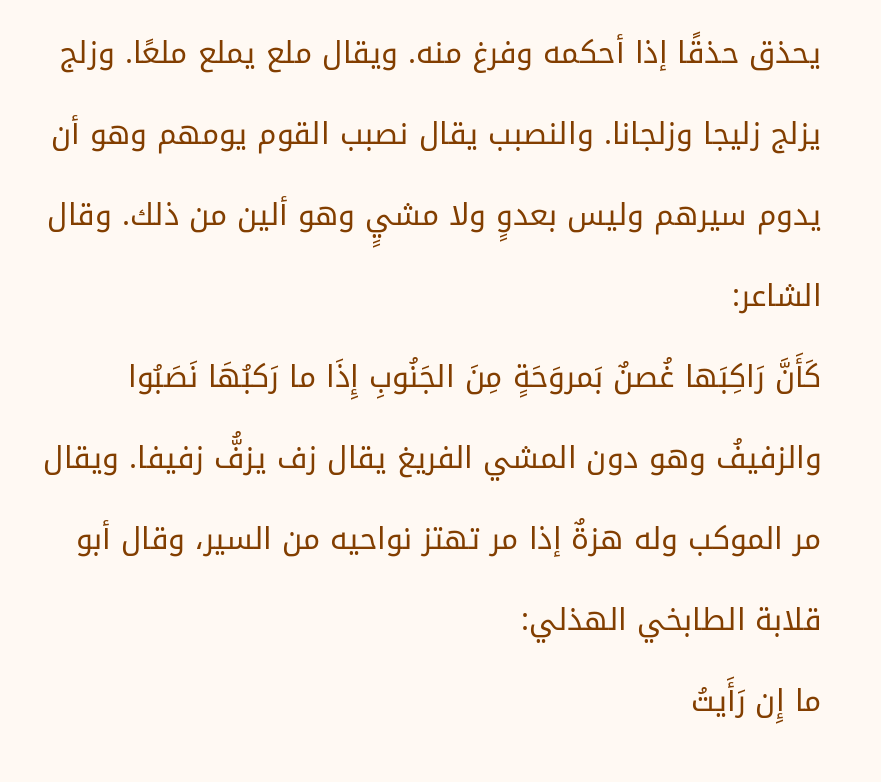يحذق حذقًا إذا أحكمه وفرغ منه. ويقال ملع يملع ملعًا. وزلج يزلج زليجا وزلجانا. والنصبب يقال نصبب القوم يومهم وهو أن يدوم سيرهم وليس بعدوٍ ولا مشيٍ وهو ألين من ذلك. وقال الشاعر:
كَأَنَّ رَاكِبَها غُصنٌ بَمروَحَةٍ مِنَ الجَنُوبِ إِذَا ما رَكبُهَا نَصَبُوا
والزفيفُ وهو دون المشي الفريغ يقال زف يزفُّ زفيفا. ويقال مر الموكب وله هزةٌ إذا مر تهتز نواحيه من السير، وقال أبو قلابة الطابخي الهذلي:
ما إِن رَأَيتُ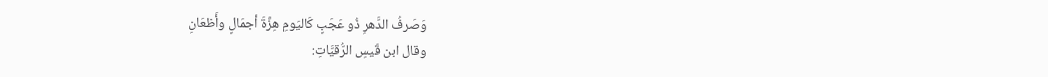وَصَرفُ الدَّهرِ ذُو عَجَبٍ كَاليَومِ هِزَّةَ أجمَالٍ وأَظعَانِ
وقال ابن قَيسِ الرُّقيَّاتِ: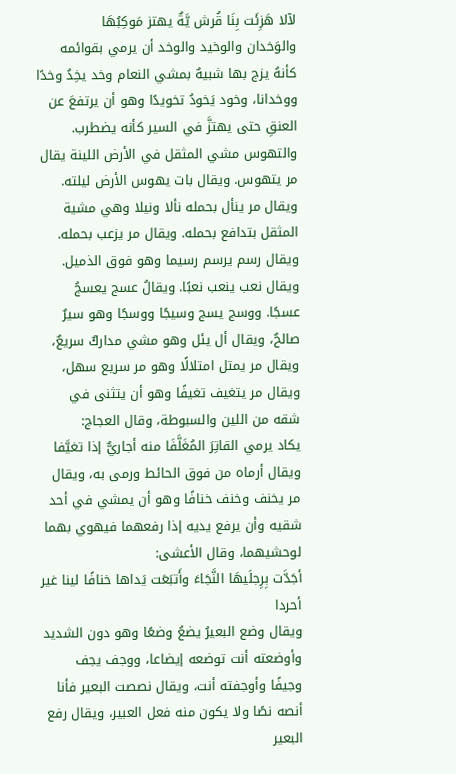لآلا هَزِئَت بِنَا قُرش يَّةٌ يهتز مَوكِبُهَا
والوَخدان والوخيد والوخد أن يرمي بقوائمه كأنهُ يزج بها شبيهٌ بمشي النعام وخد يخِدُ وخدًا ووخدانا، وخود يَخودُ تخويدًا وهو أن يرتفعَ عن العنقِ حتى يهتزَّ في السير كأنه يضطرب. والتهوس مشي المثقل في الأرض اللينة يقال مر يتهوس. ويقال بات يهوس الأرض ليلته. ويقال مر ينأل بحمله نألا ونيلا وهي مشية المثقل بتدافع بحمله. ويقال مر يزعب بحمله. ويقال رسم يرسم رسيما وهو فوق الذميل. ويقال نعب ينعب نعبًا. ويقالُ عسج يعسجُ عسجًا. ووسج يسج وسيجًا ووسجًا وهو سيرٌ صالحٌ، ويقال أل يئل وهو مشي مداركٌ سريعٌ، ويقال مر يمتل امتلالًا وهو مر سريع سهل، ويقال مر يتغيف تغيفًا وهو أن يتثنى في شقه من اللين والسبوطة، وقال العجاج:
يكاد يرمي القاتِرَ المُغَلَّفَا منه أجاريٌّ إذا تغيَّفا
ويقال أرماه من فوق الحائط ورمى به، ويقال مر يخنف وخنف خنافًا وهو أن يمشي في أحد شقيه وأن يرفع يديه إذا رفعهما فيهوي بهما لوحشيهما، وقال الأعشى:
أجَدَّت بِرِجلَيهَا النَّجَاءَ وأَتبَعَت يَداها خنافًا لينا غير أحردا
ويقال وضع البعيرُ يضعُ وضعًا وهو دون الشديد وأوضعته أنت توضعه إيضاعا، ووجف يجف وجيفًا وأوجفته أنت، ويقال نصصت البعير فأنا أنصه نصًا ولا يكون منه فعل العبير، ويقال رفع البعير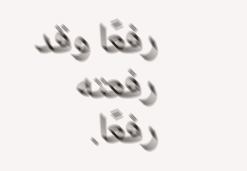رفعًا وقد رفعته رفعًا.